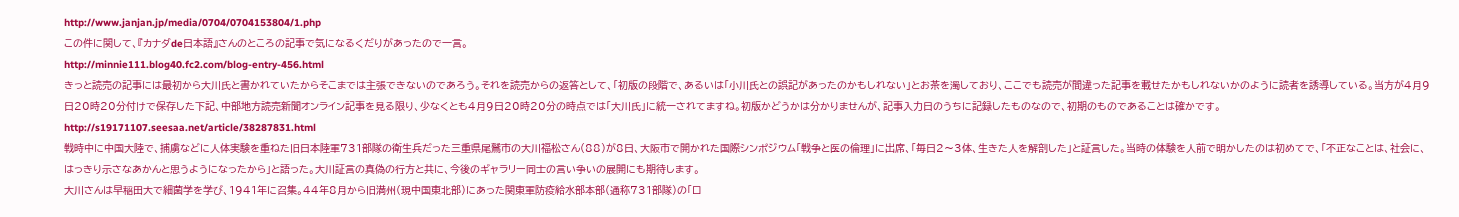http://www.janjan.jp/media/0704/0704153804/1.php
この件に関して、『カナダde日本語』さんのところの記事で気になるくだりがあったので一言。
http://minnie111.blog40.fc2.com/blog-entry-456.html
きっと読売の記事には最初から大川氏と書かれていたからそこまでは主張できないのであろう。それを読売からの返答として、「初版の段階で、あるいは「小川氏との誤記があったのかもしれない」とお茶を濁しており、ここでも読売が間違った記事を載せたかもしれないかのように読者を誘導している。当方が4月9日20時20分付けで保存した下記、中部地方読売新聞オンライン記事を見る限り、少なくとも4月9日20時20分の時点では「大川氏」に統一されてますね。初版かどうかは分かりませんが、記事入力日のうちに記録したものなので、初期のものであることは確かです。
http://s19171107.seesaa.net/article/38287831.html
戦時中に中国大陸で、捕虜などに人体実験を重ねた旧日本陸軍731部隊の衛生兵だった三重県尾鷲市の大川福松さん(88)が8日、大阪市で開かれた国際シンポジウム「戦争と医の倫理」に出席、「毎日2〜3体、生きた人を解剖した」と証言した。当時の体験を人前で明かしたのは初めてで、「不正なことは、社会に、はっきり示さなあかんと思うようになったから」と語った。大川証言の真偽の行方と共に、今後のギャラリー同士の言い争いの展開にも期待します。
大川さんは早稲田大で細菌学を学び、1941年に召集。44年8月から旧満州(現中国東北部)にあった関東軍防疫給水部本部(通称731部隊)の「ロ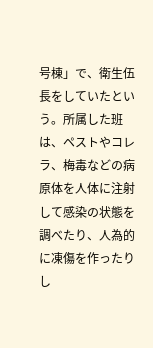号棟」で、衛生伍長をしていたという。所属した班は、ペストやコレラ、梅毒などの病原体を人体に注射して感染の状態を調べたり、人為的に凍傷を作ったりし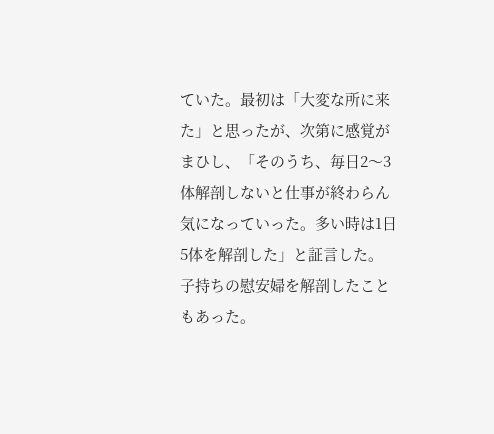ていた。最初は「大変な所に来た」と思ったが、次第に感覚がまひし、「そのうち、毎日2〜3体解剖しないと仕事が終わらん気になっていった。多い時は1日5体を解剖した」と証言した。
子持ちの慰安婦を解剖したこともあった。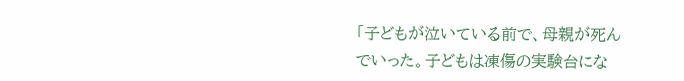「子どもが泣いている前で、母親が死んでいった。子どもは凍傷の実験台にな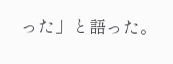った」と語った。